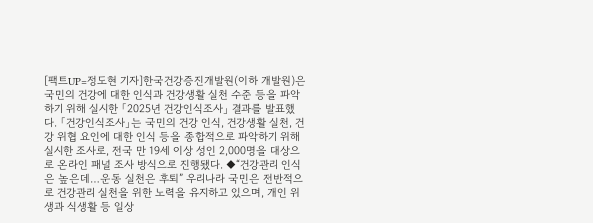[팩트UP=정도현 기자]한국건강증진개발원(이하 개발원)은 국민의 건강에 대한 인식과 건강생활 실천 수준 등을 파악하기 위해 실시한 「2025년 건강인식조사」 결과를 발표했다. 「건강인식조사」는 국민의 건강 인식, 건강생활 실천, 건강 위협 요인에 대한 인식 등을 종합적으로 파악하기 위해 실시한 조사로, 전국 만 19세 이상 성인 2,000명을 대상으로 온라인 패널 조사 방식으로 진행됐다. ◆“건강관리 인식은 높은데…운동 실천은 후퇴” 우리나라 국민은 전반적으로 건강관리 실천을 위한 노력을 유지하고 있으며, 개인 위생과 식생활 등 일상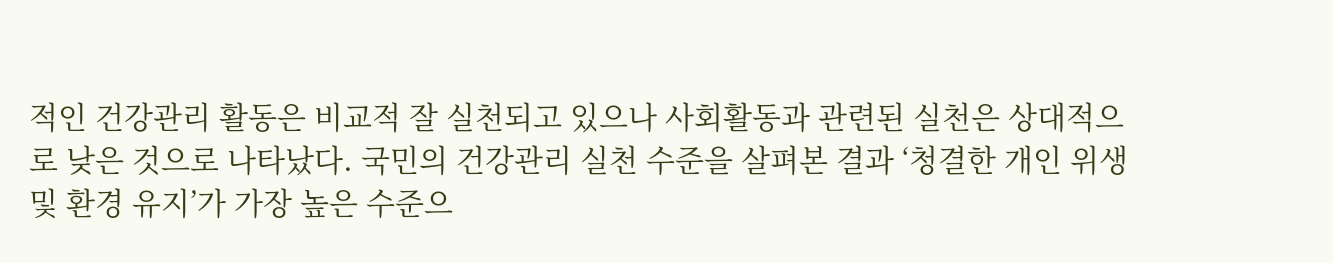적인 건강관리 활동은 비교적 잘 실천되고 있으나 사회활동과 관련된 실천은 상대적으로 낮은 것으로 나타났다. 국민의 건강관리 실천 수준을 살펴본 결과 ‘청결한 개인 위생 및 환경 유지’가 가장 높은 수준으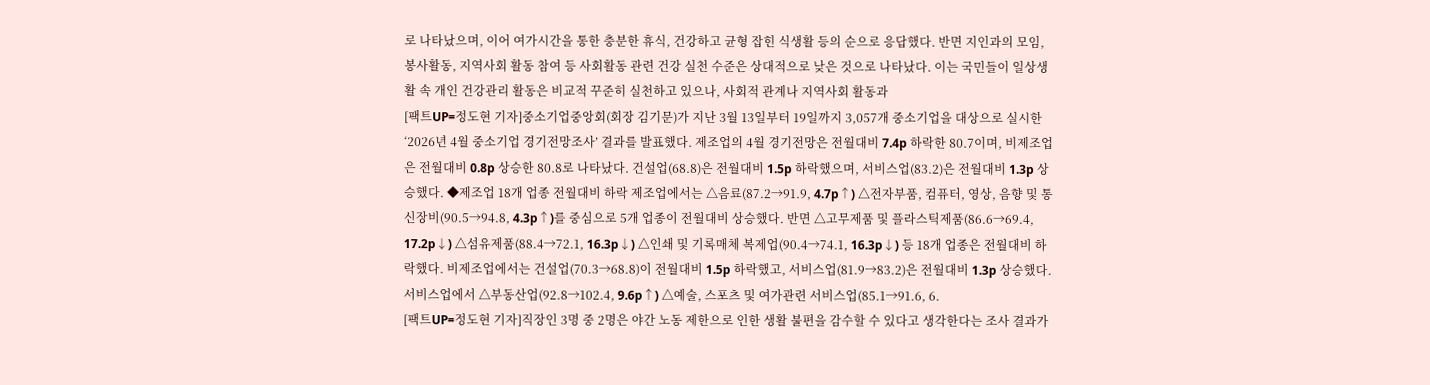로 나타났으며, 이어 여가시간을 통한 충분한 휴식, 건강하고 균형 잡힌 식생활 등의 순으로 응답했다. 반면 지인과의 모임, 봉사활동, 지역사회 활동 참여 등 사회활동 관련 건강 실천 수준은 상대적으로 낮은 것으로 나타났다. 이는 국민들이 일상생활 속 개인 건강관리 활동은 비교적 꾸준히 실천하고 있으나, 사회적 관계나 지역사회 활동과
[팩트UP=정도현 기자]중소기업중앙회(회장 김기문)가 지난 3월 13일부터 19일까지 3,057개 중소기업을 대상으로 실시한 ‘2026년 4월 중소기업 경기전망조사’ 결과를 발표했다. 제조업의 4월 경기전망은 전월대비 7.4p 하락한 80.7이며, 비제조업은 전월대비 0.8p 상승한 80.8로 나타났다. 건설업(68.8)은 전월대비 1.5p 하락했으며, 서비스업(83.2)은 전월대비 1.3p 상승했다. ◆제조업 18개 업종 전월대비 하락 제조업에서는 △음료(87.2→91.9, 4.7p↑) △전자부품, 컴퓨터, 영상, 음향 및 통신장비(90.5→94.8, 4.3p↑)를 중심으로 5개 업종이 전월대비 상승했다. 반면 △고무제품 및 플라스틱제품(86.6→69.4, 17.2p↓) △섬유제품(88.4→72.1, 16.3p↓) △인쇄 및 기록매체 복제업(90.4→74.1, 16.3p↓) 등 18개 업종은 전월대비 하락했다. 비제조업에서는 건설업(70.3→68.8)이 전월대비 1.5p 하락했고, 서비스업(81.9→83.2)은 전월대비 1.3p 상승했다. 서비스업에서 △부동산업(92.8→102.4, 9.6p↑) △예술, 스포츠 및 여가관련 서비스업(85.1→91.6, 6.
[팩트UP=정도현 기자]직장인 3명 중 2명은 야간 노동 제한으로 인한 생활 불편을 감수할 수 있다고 생각한다는 조사 결과가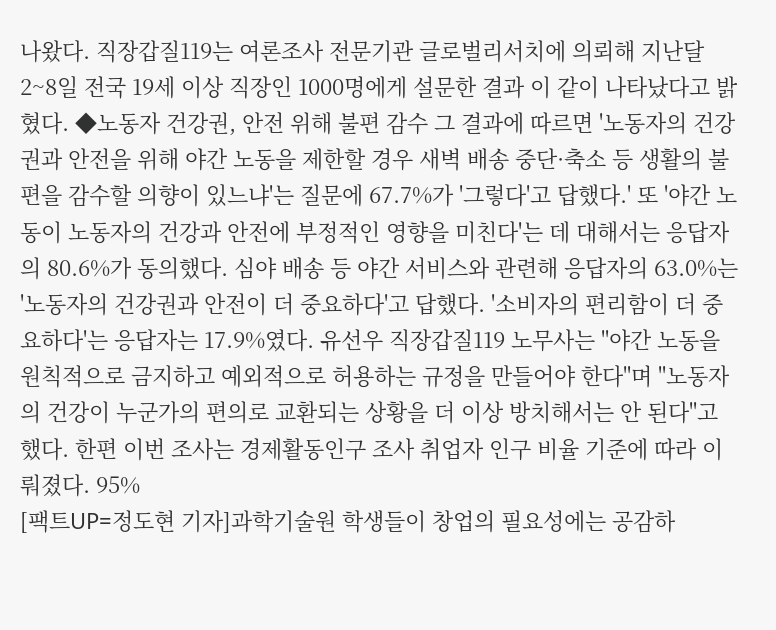나왔다. 직장갑질119는 여론조사 전문기관 글로벌리서치에 의뢰해 지난달 2~8일 전국 19세 이상 직장인 1000명에게 설문한 결과 이 같이 나타났다고 밝혔다. ◆노동자 건강권, 안전 위해 불편 감수 그 결과에 따르면 '노동자의 건강권과 안전을 위해 야간 노동을 제한할 경우 새벽 배송 중단·축소 등 생활의 불편을 감수할 의향이 있느냐'는 질문에 67.7%가 '그렇다'고 답했다.' 또 '야간 노동이 노동자의 건강과 안전에 부정적인 영향을 미친다'는 데 대해서는 응답자의 80.6%가 동의했다. 심야 배송 등 야간 서비스와 관련해 응답자의 63.0%는 '노동자의 건강권과 안전이 더 중요하다'고 답했다. '소비자의 편리함이 더 중요하다'는 응답자는 17.9%였다. 유선우 직장갑질119 노무사는 "야간 노동을 원칙적으로 금지하고 예외적으로 허용하는 규정을 만들어야 한다"며 "노동자의 건강이 누군가의 편의로 교환되는 상황을 더 이상 방치해서는 안 된다"고 했다. 한편 이번 조사는 경제활동인구 조사 취업자 인구 비율 기준에 따라 이뤄졌다. 95%
[팩트UP=정도현 기자]과학기술원 학생들이 창업의 필요성에는 공감하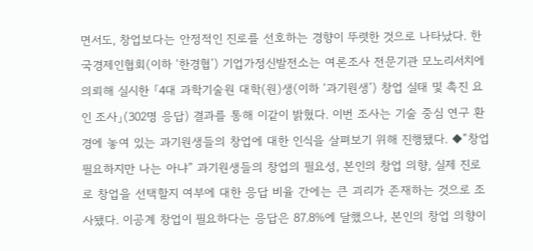면서도, 창업보다는 안정적인 진로를 선호하는 경향이 뚜렷한 것으로 나타났다. 한국경제인협회(이하 ‘한경협’) 기업가정신발전소는 여론조사 전문기관 모노리서치에 의뢰해 실시한 「4대 과학기술원 대학(원)생(이하 ‘과기원생’) 창업 실태 및 촉진 요인 조사」(302명 응답) 결과를 통해 이같이 밝혔다. 이번 조사는 기술 중심 연구 환경에 놓여 있는 과기원생들의 창업에 대한 인식을 살펴보기 위해 진행됐다. ◆“창업 필요하지만 나는 아냐” 과기원생들의 창업의 필요성, 본인의 창업 의향, 실제 진로로 창업을 선택할지 여부에 대한 응답 비율 간에는 큰 괴리가 존재하는 것으로 조사됐다. 이공계 창업이 필요하다는 응답은 87.8%에 달했으나, 본인의 창업 의향이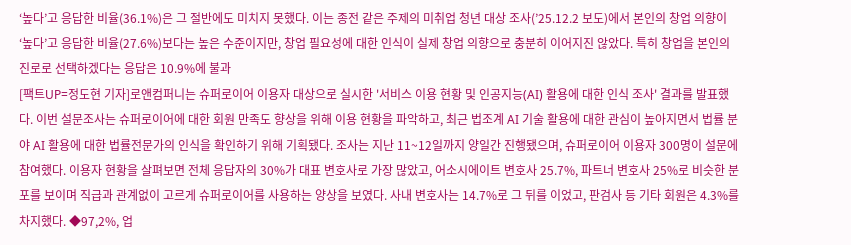‘높다’고 응답한 비율(36.1%)은 그 절반에도 미치지 못했다. 이는 종전 같은 주제의 미취업 청년 대상 조사(’25.12.2 보도)에서 본인의 창업 의향이 ‘높다’고 응답한 비율(27.6%)보다는 높은 수준이지만, 창업 필요성에 대한 인식이 실제 창업 의향으로 충분히 이어지진 않았다. 특히 창업을 본인의 진로로 선택하겠다는 응답은 10.9%에 불과
[팩트UP=정도현 기자]로앤컴퍼니는 슈퍼로이어 이용자 대상으로 실시한 '서비스 이용 현황 및 인공지능(AI) 활용에 대한 인식 조사' 결과를 발표했다. 이번 설문조사는 슈퍼로이어에 대한 회원 만족도 향상을 위해 이용 현황을 파악하고, 최근 법조계 AI 기술 활용에 대한 관심이 높아지면서 법률 분야 AI 활용에 대한 법률전문가의 인식을 확인하기 위해 기획됐다. 조사는 지난 11~12일까지 양일간 진행됐으며, 슈퍼로이어 이용자 300명이 설문에 참여했다. 이용자 현황을 살펴보면 전체 응답자의 30%가 대표 변호사로 가장 많았고, 어소시에이트 변호사 25.7%, 파트너 변호사 25%로 비슷한 분포를 보이며 직급과 관계없이 고르게 슈퍼로이어를 사용하는 양상을 보였다. 사내 변호사는 14.7%로 그 뒤를 이었고, 판검사 등 기타 회원은 4.3%를 차지했다. ◆97,2%, 업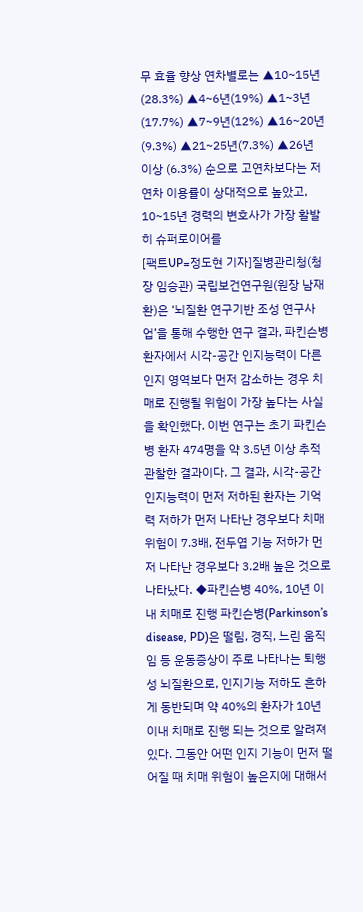무 효율 향상 연차별로는 ▲10~15년(28.3%) ▲4~6년(19%) ▲1~3년(17.7%) ▲7~9년(12%) ▲16~20년(9.3%) ▲21~25년(7.3%) ▲26년 이상 (6.3%) 순으로 고연차보다는 저연차 이용률이 상대적으로 높았고, 10~15년 경력의 변호사가 가장 활발히 슈퍼로이어를
[팩트UP=정도현 기자]질병관리청(청장 임승관) 국립보건연구원(원장 남재환)은 ‘뇌질환 연구기반 조성 연구사업’을 통해 수행한 연구 결과, 파킨슨병 환자에서 시각-공간 인지능력이 다른 인지 영역보다 먼저 감소하는 경우 치매로 진행될 위험이 가장 높다는 사실을 확인했다. 이번 연구는 초기 파킨슨병 환자 474명을 약 3.5년 이상 추적 관찰한 결과이다. 그 결과, 시각-공간 인지능력이 먼저 저하된 환자는 기억력 저하가 먼저 나타난 경우보다 치매 위험이 7.3배, 전두엽 기능 저하가 먼저 나타난 경우보다 3.2배 높은 것으로 나타났다. ◆파킨슨병 40%, 10년 이내 치매로 진행 파킨슨병(Parkinson’s disease, PD)은 떨림, 경직, 느린 움직임 등 운동증상이 주로 나타나는 퇴행성 뇌질환으로, 인지기능 저하도 흔하게 동반되며 약 40%의 환자가 10년 이내 치매로 진행 되는 것으로 알려져 있다. 그동안 어떤 인지 기능이 먼저 떨어질 때 치매 위험이 높은지에 대해서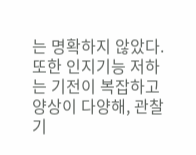는 명확하지 않았다. 또한 인지기능 저하는 기전이 복잡하고 양상이 다양해, 관찰 기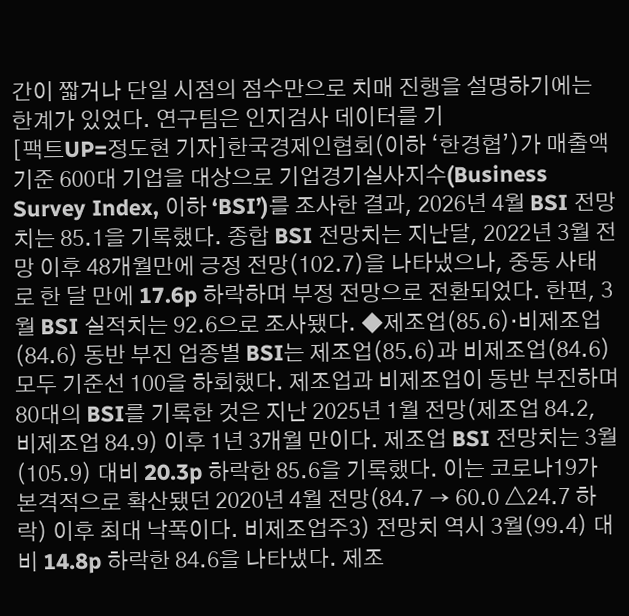간이 짧거나 단일 시점의 점수만으로 치매 진행을 설명하기에는 한계가 있었다. 연구팀은 인지검사 데이터를 기
[팩트UP=정도현 기자]한국경제인협회(이하 ‘한경협’)가 매출액 기준 600대 기업을 대상으로 기업경기실사지수(Business Survey Index, 이하 ‘BSI’)를 조사한 결과, 2026년 4월 BSI 전망치는 85.1을 기록했다. 종합 BSI 전망치는 지난달, 2022년 3월 전망 이후 48개월만에 긍정 전망(102.7)을 나타냈으나, 중동 사태로 한 달 만에 17.6p 하락하며 부정 전망으로 전환되었다. 한편, 3월 BSI 실적치는 92.6으로 조사됐다. ◆제조업(85.6)·비제조업(84.6) 동반 부진 업종별 BSI는 제조업(85.6)과 비제조업(84.6) 모두 기준선 100을 하회했다. 제조업과 비제조업이 동반 부진하며 80대의 BSI를 기록한 것은 지난 2025년 1월 전망(제조업 84.2, 비제조업 84.9) 이후 1년 3개월 만이다. 제조업 BSI 전망치는 3월(105.9) 대비 20.3p 하락한 85.6을 기록했다. 이는 코로나19가 본격적으로 확산됐던 2020년 4월 전망(84.7 → 60.0 △24.7 하락) 이후 최대 낙폭이다. 비제조업주3) 전망치 역시 3월(99.4) 대비 14.8p 하락한 84.6을 나타냈다. 제조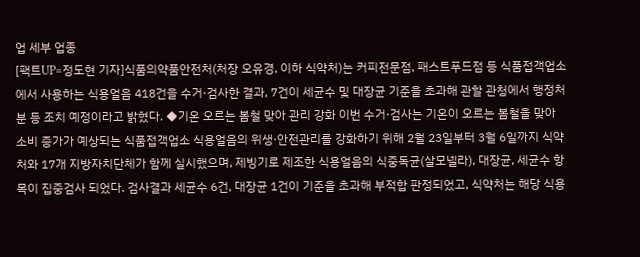업 세부 업종
[팩트UP=정도현 기자]식품의약품안전처(처장 오유경, 이하 식약처)는 커피전문점, 패스트푸드점 등 식품접객업소에서 사용하는 식용얼음 418건을 수거·검사한 결과, 7건이 세균수 및 대장균 기준을 초과해 관할 관청에서 행정처분 등 조치 예정이라고 밝혔다. ◆기온 오르는 봄철 맞아 관리 강화 이번 수거·검사는 기온이 오르는 봄철을 맞아 소비 증가가 예상되는 식품접객업소 식용얼음의 위생·안전관리를 강화하기 위해 2월 23일부터 3월 6일까지 식약처와 17개 지방자치단체가 함께 실시했으며, 제빙기로 제조한 식용얼음의 식중독균(살모넬라), 대장균, 세균수 항목이 집중검사 되었다. 검사결과 세균수 6건, 대장균 1건이 기준을 초과해 부적합 판정되었고, 식약처는 해당 식용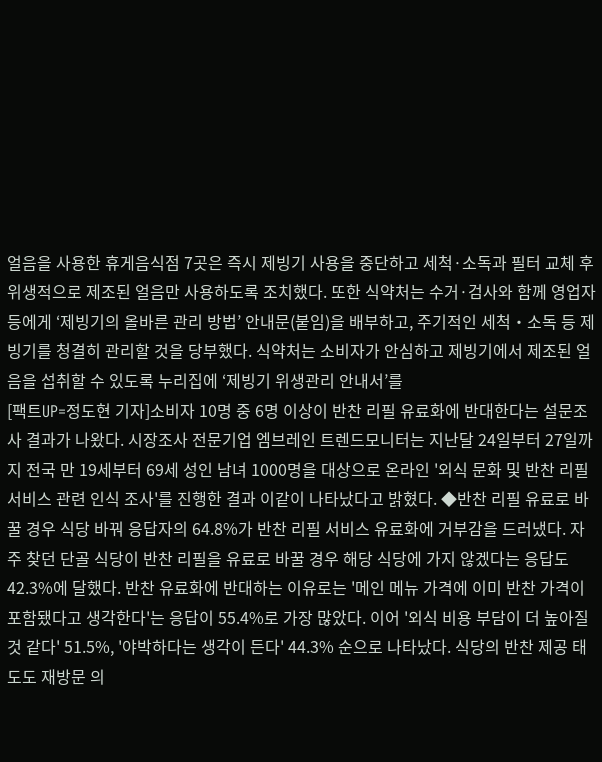얼음을 사용한 휴게음식점 7곳은 즉시 제빙기 사용을 중단하고 세척·소독과 필터 교체 후 위생적으로 제조된 얼음만 사용하도록 조치했다. 또한 식약처는 수거·검사와 함께 영업자 등에게 ‘제빙기의 올바른 관리 방법’ 안내문(붙임)을 배부하고, 주기적인 세척‧소독 등 제빙기를 청결히 관리할 것을 당부했다. 식약처는 소비자가 안심하고 제빙기에서 제조된 얼음을 섭취할 수 있도록 누리집에 ‘제빙기 위생관리 안내서’를
[팩트UP=정도현 기자]소비자 10명 중 6명 이상이 반찬 리필 유료화에 반대한다는 설문조사 결과가 나왔다. 시장조사 전문기업 엠브레인 트렌드모니터는 지난달 24일부터 27일까지 전국 만 19세부터 69세 성인 남녀 1000명을 대상으로 온라인 '외식 문화 및 반찬 리필 서비스 관련 인식 조사'를 진행한 결과 이같이 나타났다고 밝혔다. ◆반찬 리필 유료로 바꿀 경우 식당 바꿔 응답자의 64.8%가 반찬 리필 서비스 유료화에 거부감을 드러냈다. 자주 찾던 단골 식당이 반찬 리필을 유료로 바꿀 경우 해당 식당에 가지 않겠다는 응답도 42.3%에 달했다. 반찬 유료화에 반대하는 이유로는 '메인 메뉴 가격에 이미 반찬 가격이 포함됐다고 생각한다'는 응답이 55.4%로 가장 많았다. 이어 '외식 비용 부담이 더 높아질 것 같다' 51.5%, '야박하다는 생각이 든다' 44.3% 순으로 나타났다. 식당의 반찬 제공 태도도 재방문 의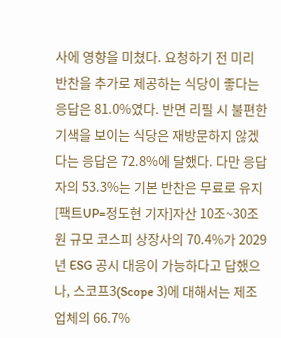사에 영향을 미쳤다. 요청하기 전 미리 반찬을 추가로 제공하는 식당이 좋다는 응답은 81.0%였다. 반면 리필 시 불편한 기색을 보이는 식당은 재방문하지 않겠다는 응답은 72.8%에 달했다. 다만 응답자의 53.3%는 기본 반찬은 무료로 유지
[팩트UP=정도현 기자]자산 10조~30조원 규모 코스피 상장사의 70.4%가 2029년 ESG 공시 대응이 가능하다고 답했으나, 스코프3(Scope 3)에 대해서는 제조업체의 66.7%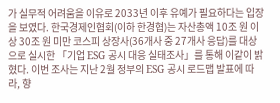가 실무적 어려움을 이유로 2033년 이후 유예가 필요하다는 입장을 보였다. 한국경제인협회(이하 한경협)는 자산총액 10조 원 이상 30조 원 미만 코스피 상장사(36개사 중 27개사 응답)를 대상으로 실시한 「기업 ESG 공시 대응 실태조사」를 통해 이같이 밝혔다. 이번 조사는 지난 2월 정부의 ESG 공시 로드맵 발표에 따라, 향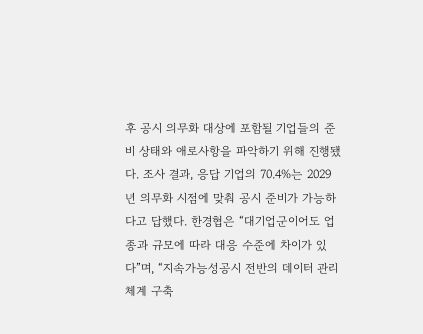후 공시 의무화 대상에 포함될 기업들의 준비 상태와 애로사항을 파악하기 위해 진행됐다. 조사 결과, 응답 기업의 70.4%는 2029년 의무화 시점에 맞춰 공시 준비가 가능하다고 답했다. 한경협은 “대기업군이어도 업종과 규모에 따라 대응 수준에 차이가 있다”며, “지속가능성공시 전반의 데이터 관리 체계 구축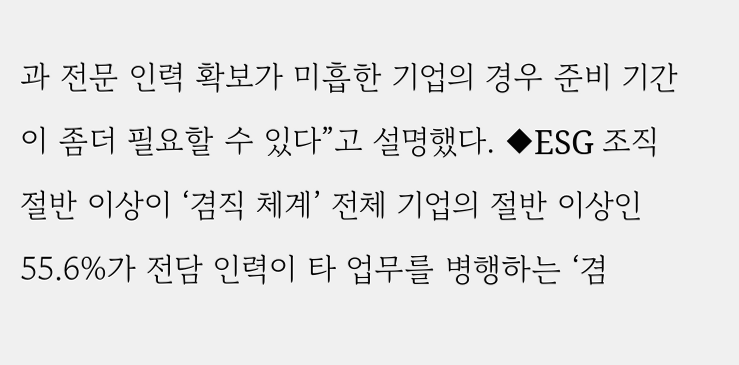과 전문 인력 확보가 미흡한 기업의 경우 준비 기간이 좀더 필요할 수 있다”고 설명했다. ◆ESG 조직 절반 이상이 ‘겸직 체계’ 전체 기업의 절반 이상인 55.6%가 전담 인력이 타 업무를 병행하는 ‘겸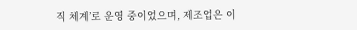직 체계’로 운영 중이었으며, 제조업은 이